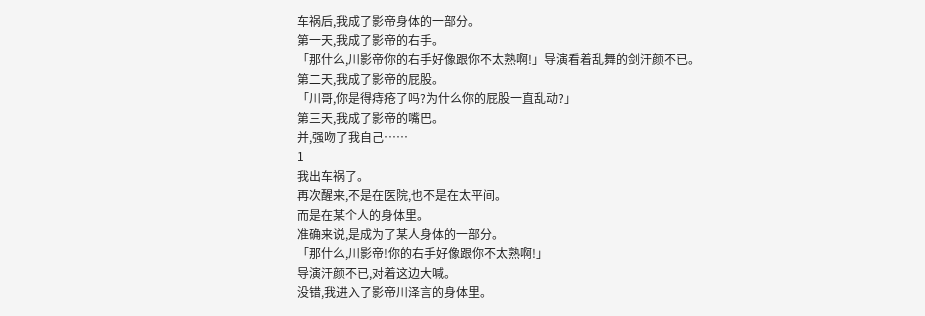车祸后,我成了影帝身体的一部分。
第一天,我成了影帝的右手。
「那什么,川影帝你的右手好像跟你不太熟啊!」导演看着乱舞的剑汗颜不已。
第二天,我成了影帝的屁股。
「川哥,你是得痔疮了吗?为什么你的屁股一直乱动?」
第三天,我成了影帝的嘴巴。
并,强吻了我自己……
1
我出车祸了。
再次醒来,不是在医院,也不是在太平间。
而是在某个人的身体里。
准确来说,是成为了某人身体的一部分。
「那什么,川影帝!你的右手好像跟你不太熟啊!」
导演汗颜不已,对着这边大喊。
没错,我进入了影帝川泽言的身体里。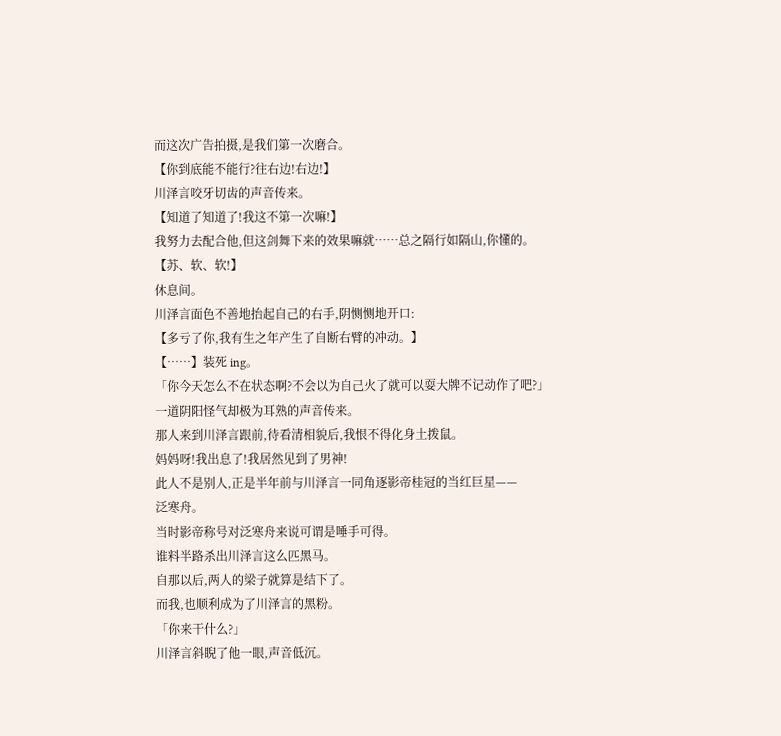而这次广告拍摄,是我们第一次磨合。
【你到底能不能行?往右边!右边!】
川泽言咬牙切齿的声音传来。
【知道了知道了!我这不第一次嘛!】
我努力去配合他,但这剑舞下来的效果嘛就……总之隔行如隔山,你懂的。
【苏、软、软!】
休息间。
川泽言面色不善地抬起自己的右手,阴恻恻地开口:
【多亏了你,我有生之年产生了自断右臂的冲动。】
【……】装死 ing。
「你今天怎么不在状态啊?不会以为自己火了就可以耍大牌不记动作了吧?」
一道阴阳怪气却极为耳熟的声音传来。
那人来到川泽言跟前,待看清相貌后,我恨不得化身土拨鼠。
妈妈呀!我出息了!我居然见到了男神!
此人不是别人,正是半年前与川泽言一同角逐影帝桂冠的当红巨星——
泛寒舟。
当时影帝称号对泛寒舟来说可谓是唾手可得。
谁料半路杀出川泽言这么匹黑马。
自那以后,两人的梁子就算是结下了。
而我,也顺利成为了川泽言的黑粉。
「你来干什么?」
川泽言斜睨了他一眼,声音低沉。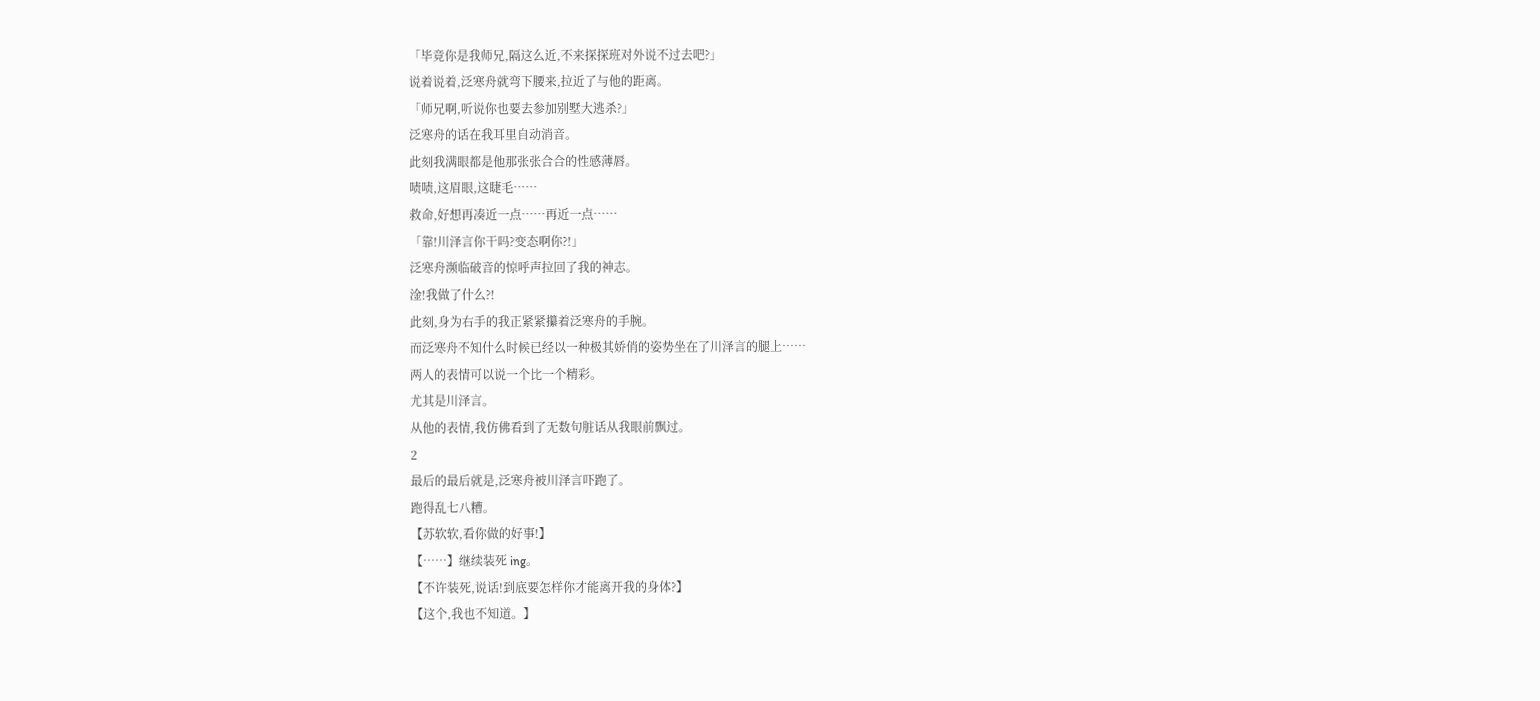「毕竟你是我师兄,隔这么近,不来探探班对外说不过去吧?」
说着说着,泛寒舟就弯下腰来,拉近了与他的距离。
「师兄啊,听说你也要去参加别墅大逃杀?」
泛寒舟的话在我耳里自动消音。
此刻我满眼都是他那张张合合的性感薄唇。
啧啧,这眉眼,这睫毛……
救命,好想再凑近一点……再近一点……
「靠!川泽言你干吗?变态啊你?!」
泛寒舟濒临破音的惊呼声拉回了我的神志。
淦!我做了什么?!
此刻,身为右手的我正紧紧攥着泛寒舟的手腕。
而泛寒舟不知什么时候已经以一种极其娇俏的姿势坐在了川泽言的腿上……
两人的表情可以说一个比一个精彩。
尤其是川泽言。
从他的表情,我仿佛看到了无数句脏话从我眼前飘过。
2
最后的最后就是,泛寒舟被川泽言吓跑了。
跑得乱七八糟。
【苏软软,看你做的好事!】
【……】继续装死 ing。
【不许装死,说话!到底要怎样你才能离开我的身体?】
【这个,我也不知道。】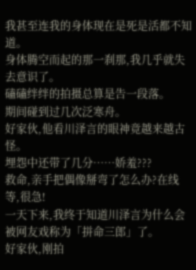我甚至连我的身体现在是死是活都不知道。
身体腾空而起的那一刹那,我几乎就失去意识了。
磕磕绊绊的拍摄总算是告一段落。
期间碰到过几次泛寒舟。
好家伙,他看川泽言的眼神竟越来越古怪。
埋怨中还带了几分……娇羞???
救命,亲手把偶像掰弯了怎么办?在线等,很急!
一天下来,我终于知道川泽言为什么会被网友戏称为「拼命三郎」了。
好家伙,刚拍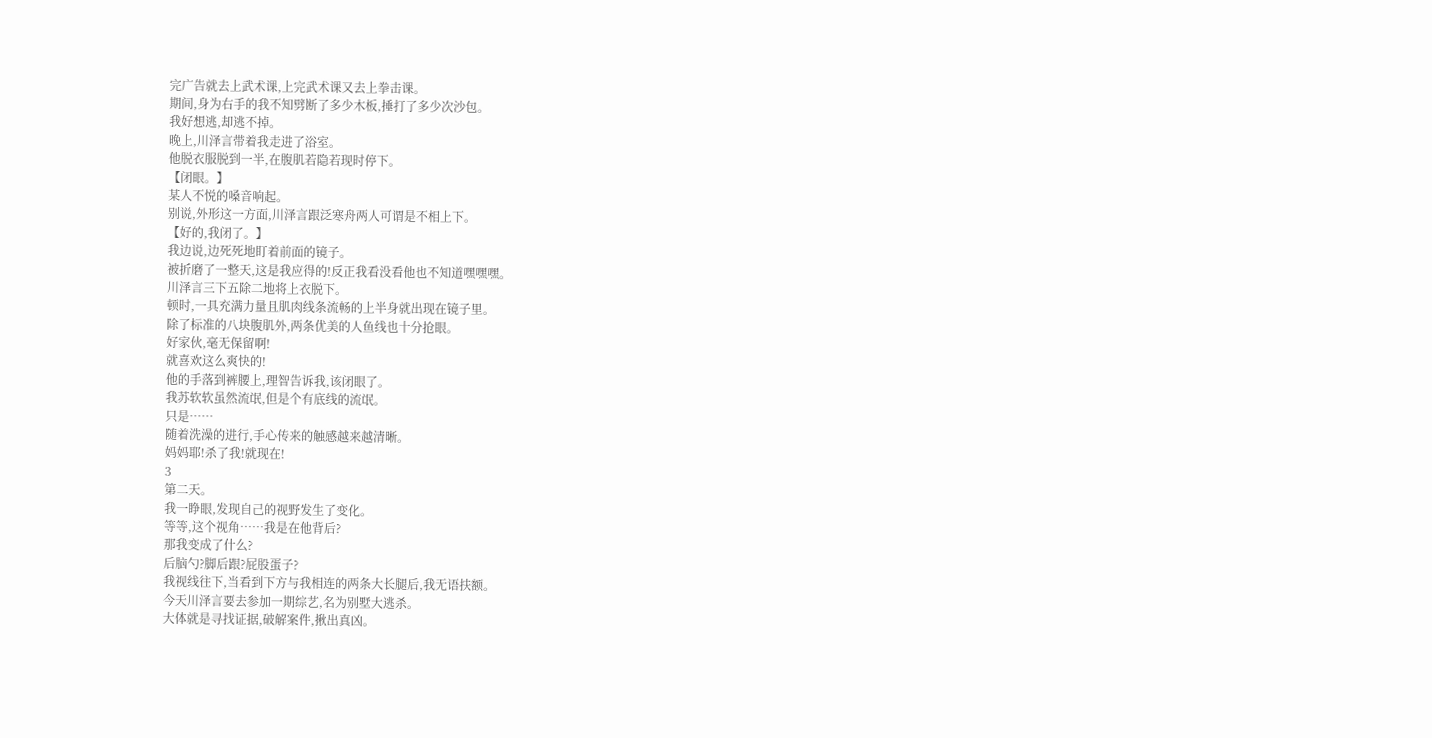完广告就去上武术课,上完武术课又去上拳击课。
期间,身为右手的我不知劈断了多少木板,捶打了多少次沙包。
我好想逃,却逃不掉。
晚上,川泽言带着我走进了浴室。
他脱衣服脱到一半,在腹肌若隐若现时停下。
【闭眼。】
某人不悦的嗓音响起。
别说,外形这一方面,川泽言跟泛寒舟两人可谓是不相上下。
【好的,我闭了。】
我边说,边死死地盯着前面的镜子。
被折磨了一整天,这是我应得的!反正我看没看他也不知道嘿嘿嘿。
川泽言三下五除二地将上衣脱下。
顿时,一具充满力量且肌肉线条流畅的上半身就出现在镜子里。
除了标准的八块腹肌外,两条优美的人鱼线也十分抢眼。
好家伙,毫无保留啊!
就喜欢这么爽快的!
他的手落到裤腰上,理智告诉我,该闭眼了。
我苏软软虽然流氓,但是个有底线的流氓。
只是……
随着洗澡的进行,手心传来的触感越来越清晰。
妈妈耶!杀了我!就现在!
3
第二天。
我一睁眼,发现自己的视野发生了变化。
等等,这个视角……我是在他背后?
那我变成了什么?
后脑勺?脚后跟?屁股蛋子?
我视线往下,当看到下方与我相连的两条大长腿后,我无语扶额。
今天川泽言要去参加一期综艺,名为别墅大逃杀。
大体就是寻找证据,破解案件,揪出真凶。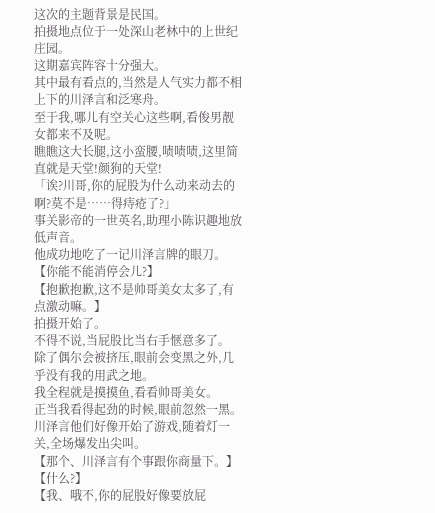这次的主题背景是民国。
拍摄地点位于一处深山老林中的上世纪庄园。
这期嘉宾阵容十分强大。
其中最有看点的,当然是人气实力都不相上下的川泽言和泛寒舟。
至于我,哪儿有空关心这些啊,看俊男靓女都来不及呢。
瞧瞧这大长腿,这小蛮腰,啧啧啧,这里简直就是天堂!颜狗的天堂!
「诶?川哥,你的屁股为什么动来动去的啊?莫不是……得痔疮了?」
事关影帝的一世英名,助理小陈识趣地放低声音。
他成功地吃了一记川泽言牌的眼刀。
【你能不能消停会儿?】
【抱歉抱歉,这不是帅哥美女太多了,有点激动嘛。】
拍摄开始了。
不得不说,当屁股比当右手惬意多了。
除了偶尔会被挤压,眼前会变黑之外,几乎没有我的用武之地。
我全程就是摸摸鱼,看看帅哥美女。
正当我看得起劲的时候,眼前忽然一黑。
川泽言他们好像开始了游戏,随着灯一关,全场爆发出尖叫。
【那个、川泽言有个事跟你商量下。】
【什么?】
【我、哦不,你的屁股好像要放屁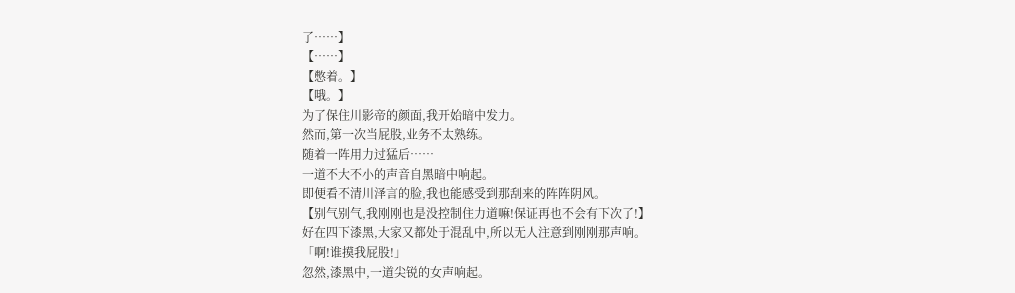了……】
【……】
【憋着。】
【哦。】
为了保住川影帝的颜面,我开始暗中发力。
然而,第一次当屁股,业务不太熟练。
随着一阵用力过猛后……
一道不大不小的声音自黑暗中响起。
即便看不清川泽言的脸,我也能感受到那刮来的阵阵阴风。
【别气别气,我刚刚也是没控制住力道嘛!保证再也不会有下次了!】
好在四下漆黑,大家又都处于混乱中,所以无人注意到刚刚那声响。
「啊!谁摸我屁股!」
忽然,漆黑中,一道尖锐的女声响起。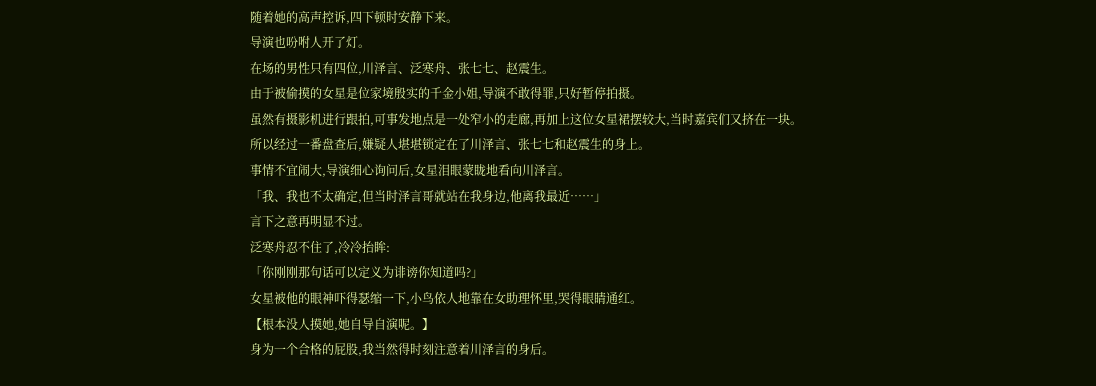随着她的高声控诉,四下顿时安静下来。
导演也吩咐人开了灯。
在场的男性只有四位,川泽言、泛寒舟、张七七、赵震生。
由于被偷摸的女星是位家境殷实的千金小姐,导演不敢得罪,只好暂停拍摄。
虽然有摄影机进行跟拍,可事发地点是一处窄小的走廊,再加上这位女星裙摆较大,当时嘉宾们又挤在一块。
所以经过一番盘查后,嫌疑人堪堪锁定在了川泽言、张七七和赵震生的身上。
事情不宜闹大,导演细心询问后,女星泪眼蒙眬地看向川泽言。
「我、我也不太确定,但当时泽言哥就站在我身边,他离我最近……」
言下之意再明显不过。
泛寒舟忍不住了,冷冷抬眸:
「你刚刚那句话可以定义为诽谤你知道吗?」
女星被他的眼神吓得瑟缩一下,小鸟依人地靠在女助理怀里,哭得眼睛通红。
【根本没人摸她,她自导自演呢。】
身为一个合格的屁股,我当然得时刻注意着川泽言的身后。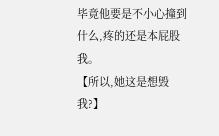毕竟他要是不小心撞到什么,疼的还是本屁股我。
【所以,她这是想毁我?】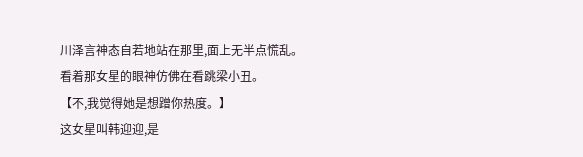川泽言神态自若地站在那里,面上无半点慌乱。
看着那女星的眼神仿佛在看跳梁小丑。
【不,我觉得她是想蹭你热度。】
这女星叫韩迎迎,是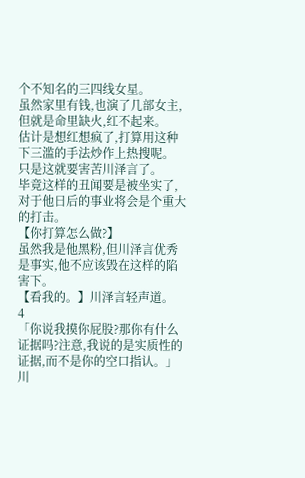个不知名的三四线女星。
虽然家里有钱,也演了几部女主,但就是命里缺火,红不起来。
估计是想红想疯了,打算用这种下三滥的手法炒作上热搜呢。
只是这就要害苦川泽言了。
毕竟这样的丑闻要是被坐实了,对于他日后的事业将会是个重大的打击。
【你打算怎么做?】
虽然我是他黑粉,但川泽言优秀是事实,他不应该毁在这样的陷害下。
【看我的。】川泽言轻声道。
4
「你说我摸你屁股?那你有什么证据吗?注意,我说的是实质性的证据,而不是你的空口指认。」
川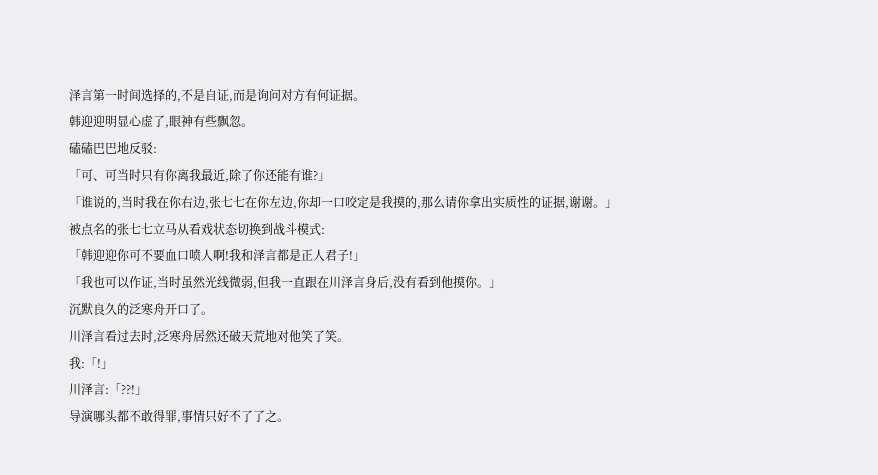泽言第一时间选择的,不是自证,而是询问对方有何证据。
韩迎迎明显心虚了,眼神有些飘忽。
磕磕巴巴地反驳:
「可、可当时只有你离我最近,除了你还能有谁?」
「谁说的,当时我在你右边,张七七在你左边,你却一口咬定是我摸的,那么请你拿出实质性的证据,谢谢。」
被点名的张七七立马从看戏状态切换到战斗模式:
「韩迎迎你可不要血口喷人啊!我和泽言都是正人君子!」
「我也可以作证,当时虽然光线微弱,但我一直跟在川泽言身后,没有看到他摸你。」
沉默良久的泛寒舟开口了。
川泽言看过去时,泛寒舟居然还破天荒地对他笑了笑。
我:「!」
川泽言:「??!」
导演哪头都不敢得罪,事情只好不了了之。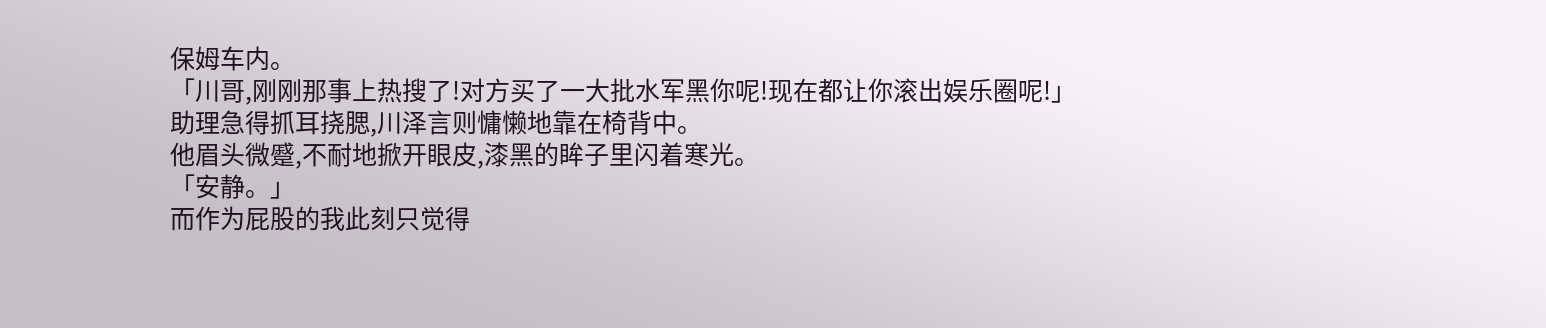保姆车内。
「川哥,刚刚那事上热搜了!对方买了一大批水军黑你呢!现在都让你滚出娱乐圈呢!」
助理急得抓耳挠腮,川泽言则慵懒地靠在椅背中。
他眉头微蹙,不耐地掀开眼皮,漆黑的眸子里闪着寒光。
「安静。」
而作为屁股的我此刻只觉得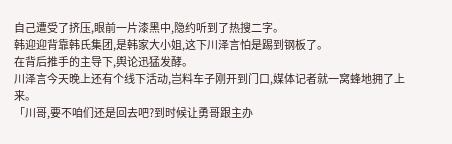自己遭受了挤压,眼前一片漆黑中,隐约听到了热搜二字。
韩迎迎背靠韩氏集团,是韩家大小姐,这下川泽言怕是踢到钢板了。
在背后推手的主导下,舆论迅猛发酵。
川泽言今天晚上还有个线下活动,岂料车子刚开到门口,媒体记者就一窝蜂地拥了上来。
「川哥,要不咱们还是回去吧?到时候让勇哥跟主办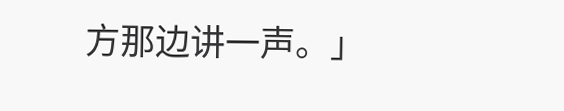方那边讲一声。」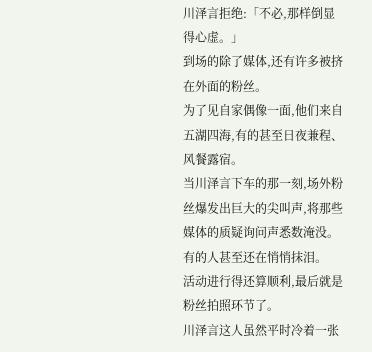川泽言拒绝:「不必,那样倒显得心虚。」
到场的除了媒体,还有许多被挤在外面的粉丝。
为了见自家偶像一面,他们来自五湖四海,有的甚至日夜兼程、风餐露宿。
当川泽言下车的那一刻,场外粉丝爆发出巨大的尖叫声,将那些媒体的质疑询问声悉数淹没。
有的人甚至还在悄悄抹泪。
活动进行得还算顺利,最后就是粉丝拍照环节了。
川泽言这人虽然平时冷着一张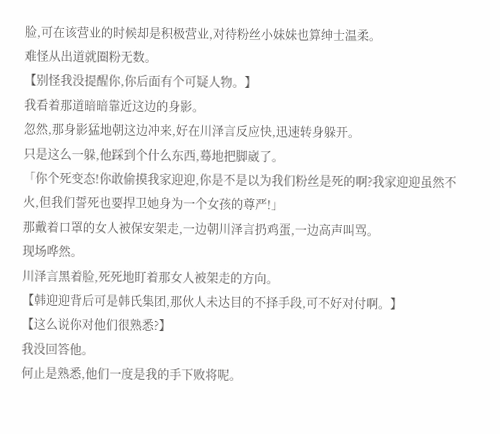脸,可在该营业的时候却是积极营业,对待粉丝小妹妹也算绅士温柔。
难怪从出道就圈粉无数。
【别怪我没提醒你,你后面有个可疑人物。】
我看着那道暗暗靠近这边的身影。
忽然,那身影猛地朝这边冲来,好在川泽言反应快,迅速转身躲开。
只是这么一躲,他踩到个什么东西,蓦地把脚崴了。
「你个死变态!你敢偷摸我家迎迎,你是不是以为我们粉丝是死的啊?我家迎迎虽然不火,但我们誓死也要捍卫她身为一个女孩的尊严!」
那戴着口罩的女人被保安架走,一边朝川泽言扔鸡蛋,一边高声叫骂。
现场哗然。
川泽言黑着脸,死死地盯着那女人被架走的方向。
【韩迎迎背后可是韩氏集团,那伙人未达目的不择手段,可不好对付啊。】
【这么说你对他们很熟悉?】
我没回答他。
何止是熟悉,他们一度是我的手下败将呢。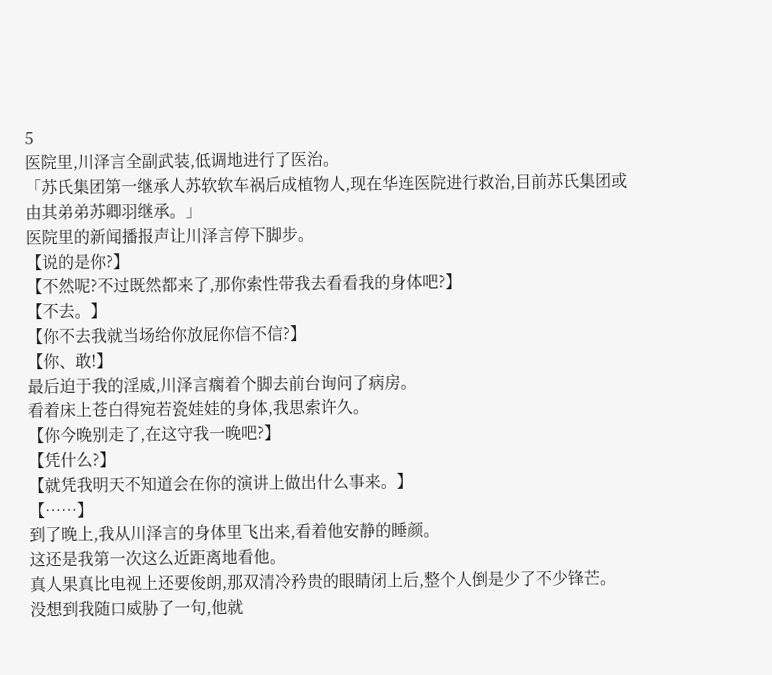5
医院里,川泽言全副武装,低调地进行了医治。
「苏氏集团第一继承人苏软软车祸后成植物人,现在华连医院进行救治,目前苏氏集团或由其弟弟苏卿羽继承。」
医院里的新闻播报声让川泽言停下脚步。
【说的是你?】
【不然呢?不过既然都来了,那你索性带我去看看我的身体吧?】
【不去。】
【你不去我就当场给你放屁你信不信?】
【你、敢!】
最后迫于我的淫威,川泽言瘸着个脚去前台询问了病房。
看着床上苍白得宛若瓷娃娃的身体,我思索许久。
【你今晚别走了,在这守我一晚吧?】
【凭什么?】
【就凭我明天不知道会在你的演讲上做出什么事来。】
【……】
到了晚上,我从川泽言的身体里飞出来,看着他安静的睡颜。
这还是我第一次这么近距离地看他。
真人果真比电视上还要俊朗,那双清冷矜贵的眼睛闭上后,整个人倒是少了不少锋芒。
没想到我随口威胁了一句,他就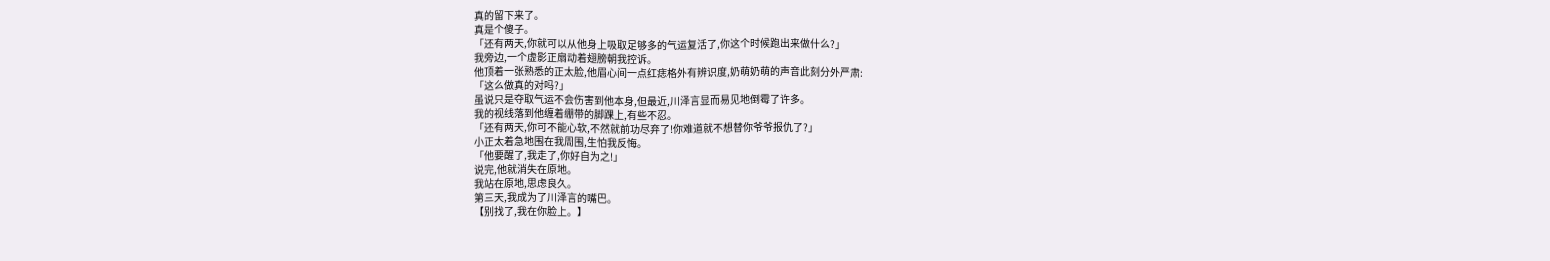真的留下来了。
真是个傻子。
「还有两天,你就可以从他身上吸取足够多的气运复活了,你这个时候跑出来做什么?」
我旁边,一个虚影正扇动着翅膀朝我控诉。
他顶着一张熟悉的正太脸,他眉心间一点红痣格外有辨识度,奶萌奶萌的声音此刻分外严肃:
「这么做真的对吗?」
虽说只是夺取气运不会伤害到他本身,但最近,川泽言显而易见地倒霉了许多。
我的视线落到他缠着绷带的脚踝上,有些不忍。
「还有两天,你可不能心软,不然就前功尽弃了!你难道就不想替你爷爷报仇了?」
小正太着急地围在我周围,生怕我反悔。
「他要醒了,我走了,你好自为之!」
说完,他就消失在原地。
我站在原地,思虑良久。
第三天,我成为了川泽言的嘴巴。
【别找了,我在你脸上。】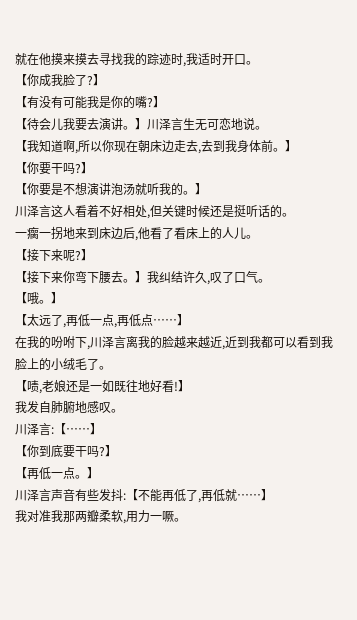就在他摸来摸去寻找我的踪迹时,我适时开口。
【你成我脸了?】
【有没有可能我是你的嘴?】
【待会儿我要去演讲。】川泽言生无可恋地说。
【我知道啊,所以你现在朝床边走去,去到我身体前。】
【你要干吗?】
【你要是不想演讲泡汤就听我的。】
川泽言这人看着不好相处,但关键时候还是挺听话的。
一瘸一拐地来到床边后,他看了看床上的人儿。
【接下来呢?】
【接下来你弯下腰去。】我纠结许久,叹了口气。
【哦。】
【太远了,再低一点,再低点……】
在我的吩咐下,川泽言离我的脸越来越近,近到我都可以看到我脸上的小绒毛了。
【啧,老娘还是一如既往地好看!】
我发自肺腑地感叹。
川泽言:【……】
【你到底要干吗?】
【再低一点。】
川泽言声音有些发抖:【不能再低了,再低就……】
我对准我那两瓣柔软,用力一噘。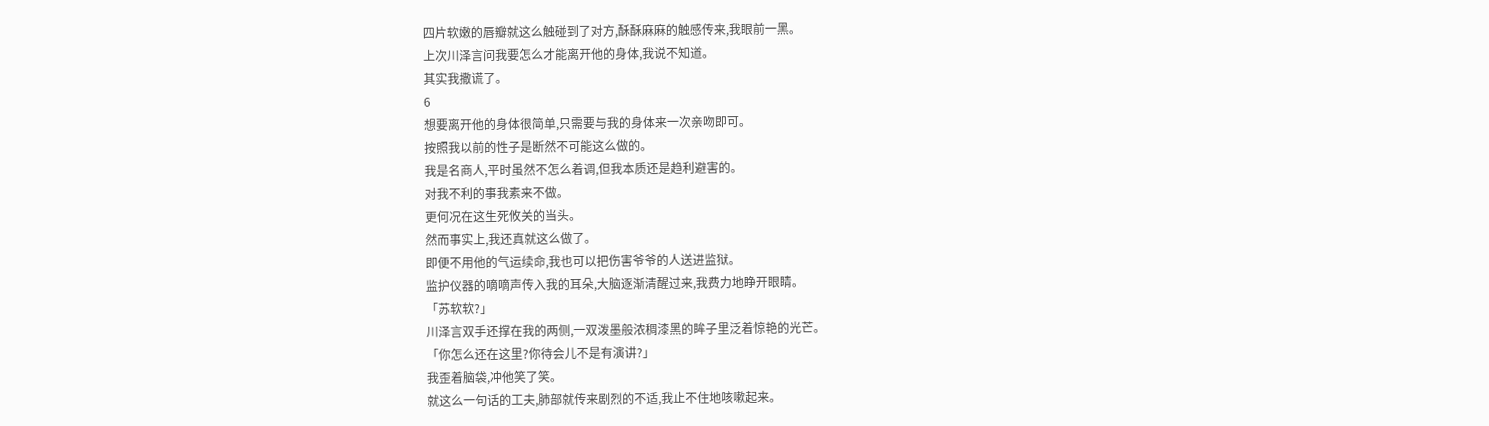四片软嫩的唇瓣就这么触碰到了对方,酥酥麻麻的触感传来,我眼前一黑。
上次川泽言问我要怎么才能离开他的身体,我说不知道。
其实我撒谎了。
6
想要离开他的身体很简单,只需要与我的身体来一次亲吻即可。
按照我以前的性子是断然不可能这么做的。
我是名商人,平时虽然不怎么着调,但我本质还是趋利避害的。
对我不利的事我素来不做。
更何况在这生死攸关的当头。
然而事实上,我还真就这么做了。
即便不用他的气运续命,我也可以把伤害爷爷的人送进监狱。
监护仪器的嘀嘀声传入我的耳朵,大脑逐渐清醒过来,我费力地睁开眼睛。
「苏软软?」
川泽言双手还撑在我的两侧,一双泼墨般浓稠漆黑的眸子里泛着惊艳的光芒。
「你怎么还在这里?你待会儿不是有演讲?」
我歪着脑袋,冲他笑了笑。
就这么一句话的工夫,肺部就传来剧烈的不适,我止不住地咳嗽起来。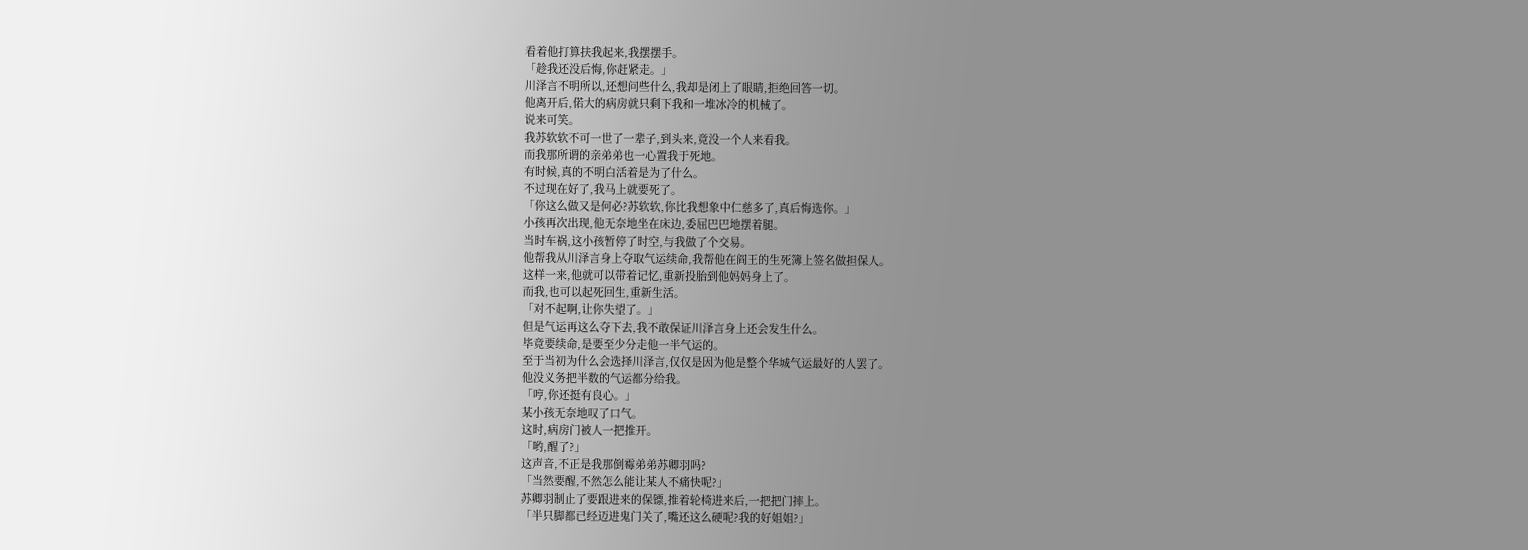看着他打算扶我起来,我摆摆手。
「趁我还没后悔,你赶紧走。」
川泽言不明所以,还想问些什么,我却是闭上了眼睛,拒绝回答一切。
他离开后,偌大的病房就只剩下我和一堆冰冷的机械了。
说来可笑。
我苏软软不可一世了一辈子,到头来,竟没一个人来看我。
而我那所谓的亲弟弟也一心置我于死地。
有时候,真的不明白活着是为了什么。
不过现在好了,我马上就要死了。
「你这么做又是何必?苏软软,你比我想象中仁慈多了,真后悔选你。」
小孩再次出现,他无奈地坐在床边,委屈巴巴地摆着腿。
当时车祸,这小孩暂停了时空,与我做了个交易。
他帮我从川泽言身上夺取气运续命,我帮他在阎王的生死簿上签名做担保人。
这样一来,他就可以带着记忆,重新投胎到他妈妈身上了。
而我,也可以起死回生,重新生活。
「对不起啊,让你失望了。」
但是气运再这么夺下去,我不敢保证川泽言身上还会发生什么。
毕竟要续命,是要至少分走他一半气运的。
至于当初为什么会选择川泽言,仅仅是因为他是整个华城气运最好的人罢了。
他没义务把半数的气运都分给我。
「哼,你还挺有良心。」
某小孩无奈地叹了口气。
这时,病房门被人一把推开。
「哟,醒了?」
这声音,不正是我那倒霉弟弟苏卿羽吗?
「当然要醒,不然怎么能让某人不痛快呢?」
苏卿羽制止了要跟进来的保镖,推着轮椅进来后,一把把门摔上。
「半只脚都已经迈进鬼门关了,嘴还这么硬呢?我的好姐姐?」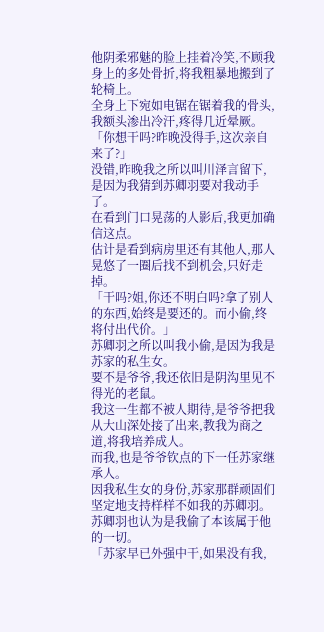他阴柔邪魅的脸上挂着冷笑,不顾我身上的多处骨折,将我粗暴地搬到了轮椅上。
全身上下宛如电锯在锯着我的骨头,我额头渗出冷汗,疼得几近晕厥。
「你想干吗?昨晚没得手,这次亲自来了?」
没错,昨晚我之所以叫川泽言留下,是因为我猜到苏卿羽要对我动手了。
在看到门口晃荡的人影后,我更加确信这点。
估计是看到病房里还有其他人,那人晃悠了一圈后找不到机会,只好走掉。
「干吗?姐,你还不明白吗?拿了别人的东西,始终是要还的。而小偷,终将付出代价。」
苏卿羽之所以叫我小偷,是因为我是苏家的私生女。
要不是爷爷,我还依旧是阴沟里见不得光的老鼠。
我这一生都不被人期待,是爷爷把我从大山深处接了出来,教我为商之道,将我培养成人。
而我,也是爷爷钦点的下一任苏家继承人。
因我私生女的身份,苏家那群顽固们坚定地支持样样不如我的苏卿羽。
苏卿羽也认为是我偷了本该属于他的一切。
「苏家早已外强中干,如果没有我,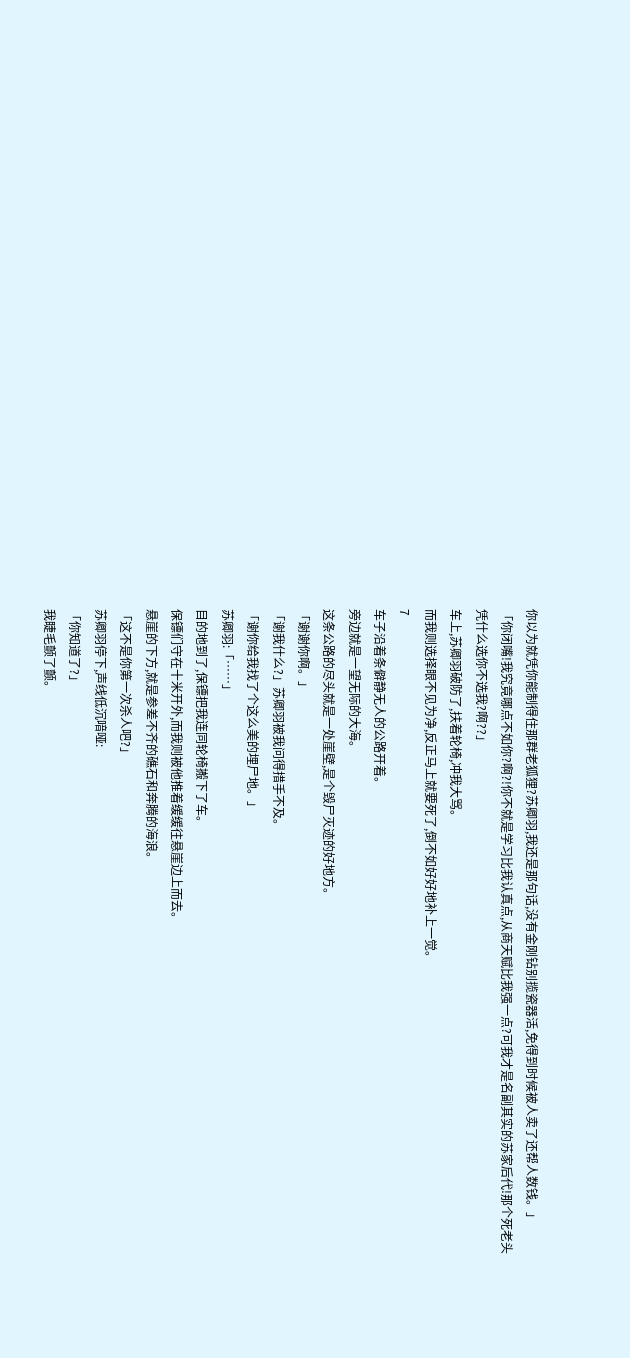你以为就凭你能制得住那群老狐狸?苏卿羽,我还是那句话,没有金刚钻别揽瓷器活,免得到时候被人卖了还帮人数钱。」
「你闭嘴!我究竟哪点不如你?啊?!你不就是学习比我认真点,从商天赋比我强一点?可我才是名副其实的苏家后代!那个死老头凭什么选你不选我?啊??」
车上,苏卿羽破防了,扶着轮椅,冲我大骂。
而我则选择眼不见为净,反正马上就要死了,倒不如好好地补上一觉。
7
车子沿着条僻静无人的公路开着。
旁边就是一望无际的大海。
这条公路的尽头就是一处崖壁,是个毁尸灭迹的好地方。
「谢谢你啊。」
「谢我什么?」苏卿羽被我问得措手不及。
「谢你给我找了个这么美的埋尸地。」
苏卿羽:「……」
目的地到了,保镖把我连同轮椅搬下了车。
保镖们守在十米开外,而我则被他推着缓缓往悬崖边上而去。
悬崖的下方,就是参差不齐的礁石和奔腾的海浪。
「这不是你第一次杀人吧?」
苏卿羽停下,声线低沉喑哑:
「你知道了?」
我睫毛颤了颤。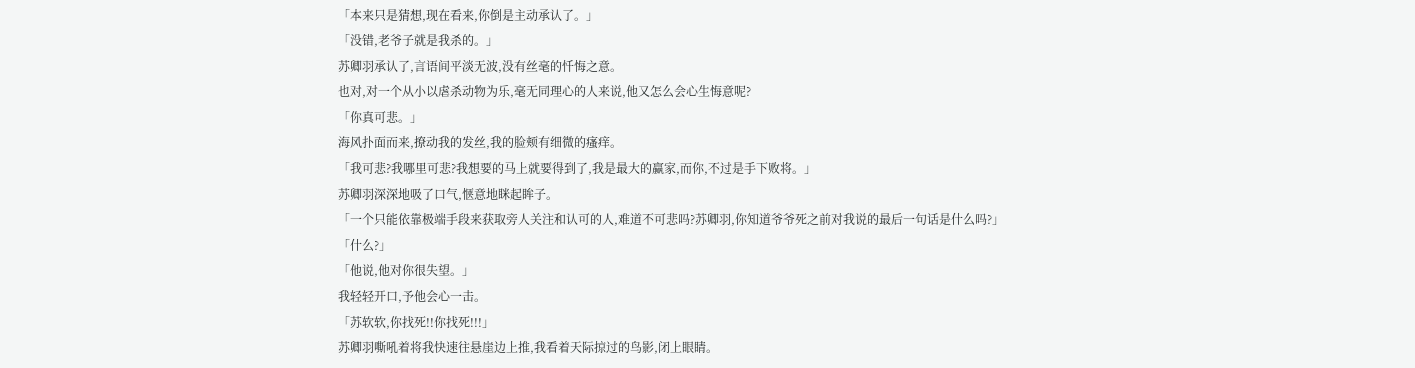「本来只是猜想,现在看来,你倒是主动承认了。」
「没错,老爷子就是我杀的。」
苏卿羽承认了,言语间平淡无波,没有丝毫的忏悔之意。
也对,对一个从小以虐杀动物为乐,毫无同理心的人来说,他又怎么会心生悔意呢?
「你真可悲。」
海风扑面而来,撩动我的发丝,我的脸颊有细微的瘙痒。
「我可悲?我哪里可悲?我想要的马上就要得到了,我是最大的赢家,而你,不过是手下败将。」
苏卿羽深深地吸了口气,惬意地眯起眸子。
「一个只能依靠极端手段来获取旁人关注和认可的人,难道不可悲吗?苏卿羽,你知道爷爷死之前对我说的最后一句话是什么吗?」
「什么?」
「他说,他对你很失望。」
我轻轻开口,予他会心一击。
「苏软软,你找死!!你找死!!!」
苏卿羽嘶吼着将我快速往悬崖边上推,我看着天际掠过的鸟影,闭上眼睛。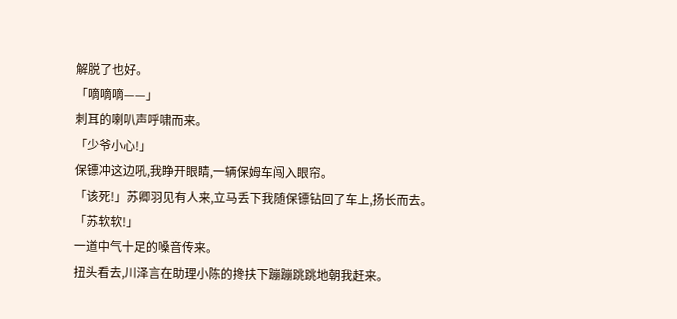解脱了也好。
「嘀嘀嘀——」
刺耳的喇叭声呼啸而来。
「少爷小心!」
保镖冲这边吼,我睁开眼睛,一辆保姆车闯入眼帘。
「该死!」苏卿羽见有人来,立马丢下我随保镖钻回了车上,扬长而去。
「苏软软!」
一道中气十足的嗓音传来。
扭头看去,川泽言在助理小陈的搀扶下蹦蹦跳跳地朝我赶来。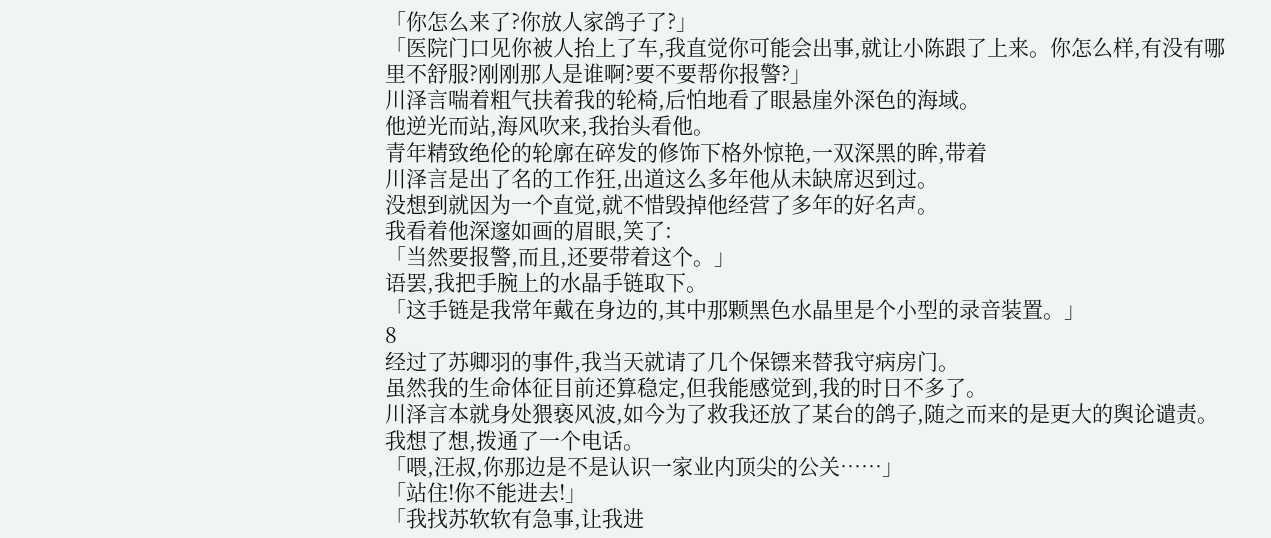「你怎么来了?你放人家鸽子了?」
「医院门口见你被人抬上了车,我直觉你可能会出事,就让小陈跟了上来。你怎么样,有没有哪里不舒服?刚刚那人是谁啊?要不要帮你报警?」
川泽言喘着粗气扶着我的轮椅,后怕地看了眼悬崖外深色的海域。
他逆光而站,海风吹来,我抬头看他。
青年精致绝伦的轮廓在碎发的修饰下格外惊艳,一双深黑的眸,带着
川泽言是出了名的工作狂,出道这么多年他从未缺席迟到过。
没想到就因为一个直觉,就不惜毁掉他经营了多年的好名声。
我看着他深邃如画的眉眼,笑了:
「当然要报警,而且,还要带着这个。」
语罢,我把手腕上的水晶手链取下。
「这手链是我常年戴在身边的,其中那颗黑色水晶里是个小型的录音装置。」
8
经过了苏卿羽的事件,我当天就请了几个保镖来替我守病房门。
虽然我的生命体征目前还算稳定,但我能感觉到,我的时日不多了。
川泽言本就身处猥亵风波,如今为了救我还放了某台的鸽子,随之而来的是更大的舆论谴责。
我想了想,拨通了一个电话。
「喂,汪叔,你那边是不是认识一家业内顶尖的公关……」
「站住!你不能进去!」
「我找苏软软有急事,让我进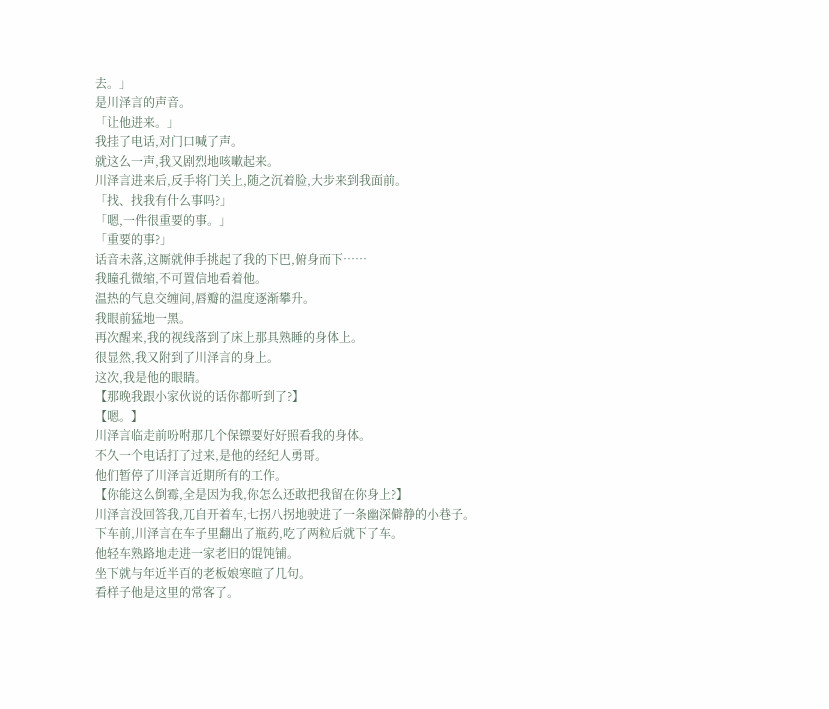去。」
是川泽言的声音。
「让他进来。」
我挂了电话,对门口喊了声。
就这么一声,我又剧烈地咳嗽起来。
川泽言进来后,反手将门关上,随之沉着脸,大步来到我面前。
「找、找我有什么事吗?」
「嗯,一件很重要的事。」
「重要的事?」
话音未落,这厮就伸手挑起了我的下巴,俯身而下……
我瞳孔微缩,不可置信地看着他。
温热的气息交缠间,唇瓣的温度逐渐攀升。
我眼前猛地一黑。
再次醒来,我的视线落到了床上那具熟睡的身体上。
很显然,我又附到了川泽言的身上。
这次,我是他的眼睛。
【那晚我跟小家伙说的话你都听到了?】
【嗯。】
川泽言临走前吩咐那几个保镖要好好照看我的身体。
不久一个电话打了过来,是他的经纪人勇哥。
他们暂停了川泽言近期所有的工作。
【你能这么倒霉,全是因为我,你怎么还敢把我留在你身上?】
川泽言没回答我,兀自开着车,七拐八拐地驶进了一条幽深僻静的小巷子。
下车前,川泽言在车子里翻出了瓶药,吃了两粒后就下了车。
他轻车熟路地走进一家老旧的馄饨铺。
坐下就与年近半百的老板娘寒暄了几句。
看样子他是这里的常客了。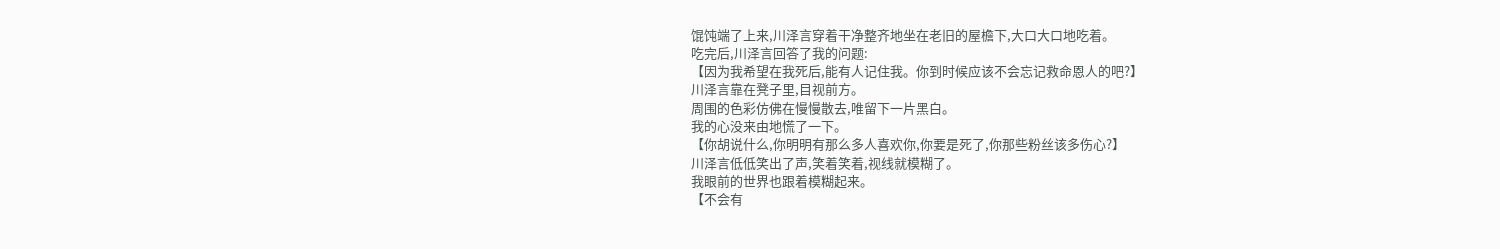馄饨端了上来,川泽言穿着干净整齐地坐在老旧的屋檐下,大口大口地吃着。
吃完后,川泽言回答了我的问题:
【因为我希望在我死后,能有人记住我。你到时候应该不会忘记救命恩人的吧?】
川泽言靠在凳子里,目视前方。
周围的色彩仿佛在慢慢散去,唯留下一片黑白。
我的心没来由地慌了一下。
【你胡说什么,你明明有那么多人喜欢你,你要是死了,你那些粉丝该多伤心?】
川泽言低低笑出了声,笑着笑着,视线就模糊了。
我眼前的世界也跟着模糊起来。
【不会有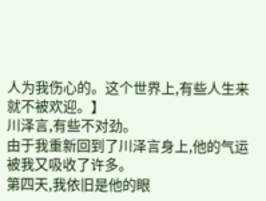人为我伤心的。这个世界上,有些人生来就不被欢迎。】
川泽言,有些不对劲。
由于我重新回到了川泽言身上,他的气运被我又吸收了许多。
第四天,我依旧是他的眼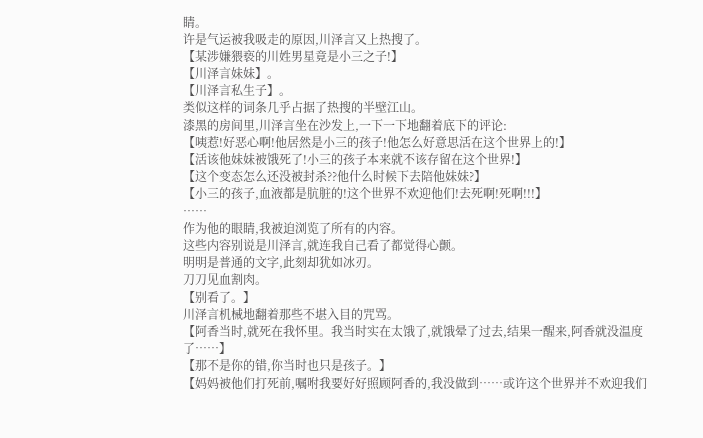睛。
许是气运被我吸走的原因,川泽言又上热搜了。
【某涉嫌猥亵的川姓男星竟是小三之子!】
【川泽言妹妹】。
【川泽言私生子】。
类似这样的词条几乎占据了热搜的半壁江山。
漆黑的房间里,川泽言坐在沙发上,一下一下地翻着底下的评论:
【咦惹!好恶心啊!他居然是小三的孩子!他怎么好意思活在这个世界上的!】
【活该他妹妹被饿死了!小三的孩子本来就不该存留在这个世界!】
【这个变态怎么还没被封杀??他什么时候下去陪他妹妹?】
【小三的孩子,血液都是肮脏的!这个世界不欢迎他们!去死啊!死啊!!!】
……
作为他的眼睛,我被迫浏览了所有的内容。
这些内容别说是川泽言,就连我自己看了都觉得心颤。
明明是普通的文字,此刻却犹如冰刃。
刀刀见血割肉。
【别看了。】
川泽言机械地翻着那些不堪入目的咒骂。
【阿香当时,就死在我怀里。我当时实在太饿了,就饿晕了过去,结果一醒来,阿香就没温度了……】
【那不是你的错,你当时也只是孩子。】
【妈妈被他们打死前,嘱咐我要好好照顾阿香的,我没做到……或许这个世界并不欢迎我们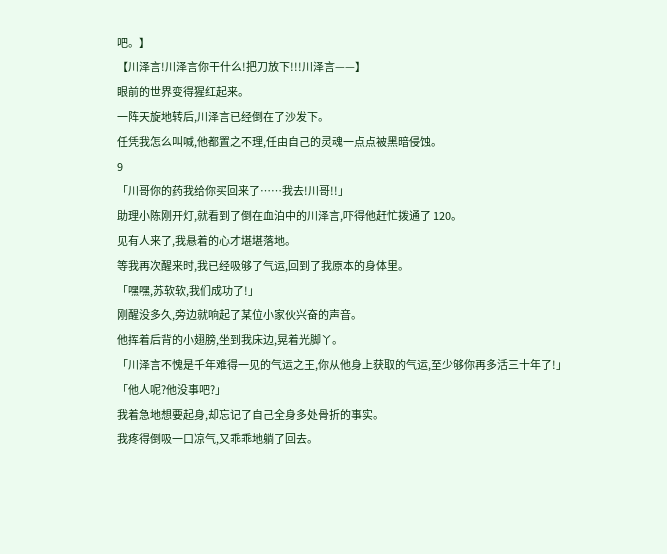吧。】
【川泽言!川泽言你干什么!把刀放下!!!川泽言——】
眼前的世界变得猩红起来。
一阵天旋地转后,川泽言已经倒在了沙发下。
任凭我怎么叫喊,他都置之不理,任由自己的灵魂一点点被黑暗侵蚀。
9
「川哥你的药我给你买回来了……我去!川哥!!」
助理小陈刚开灯,就看到了倒在血泊中的川泽言,吓得他赶忙拨通了 120。
见有人来了,我悬着的心才堪堪落地。
等我再次醒来时,我已经吸够了气运,回到了我原本的身体里。
「嘿嘿,苏软软,我们成功了!」
刚醒没多久,旁边就响起了某位小家伙兴奋的声音。
他挥着后背的小翅膀,坐到我床边,晃着光脚丫。
「川泽言不愧是千年难得一见的气运之王,你从他身上获取的气运,至少够你再多活三十年了!」
「他人呢?他没事吧?」
我着急地想要起身,却忘记了自己全身多处骨折的事实。
我疼得倒吸一口凉气,又乖乖地躺了回去。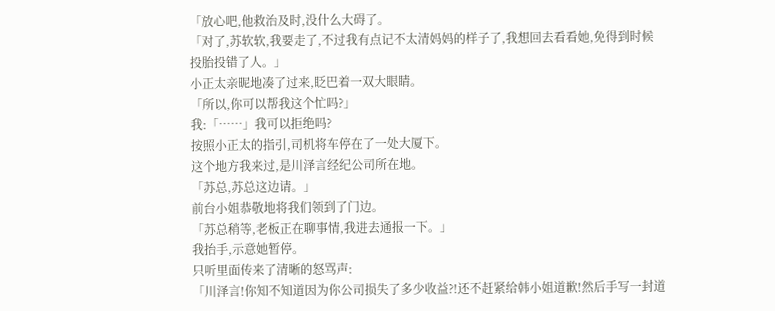「放心吧,他救治及时,没什么大碍了。
「对了,苏软软,我要走了,不过我有点记不太清妈妈的样子了,我想回去看看她,免得到时候投胎投错了人。」
小正太亲昵地凑了过来,眨巴着一双大眼睛。
「所以,你可以帮我这个忙吗?」
我:「……」我可以拒绝吗?
按照小正太的指引,司机将车停在了一处大厦下。
这个地方我来过,是川泽言经纪公司所在地。
「苏总,苏总这边请。」
前台小姐恭敬地将我们领到了门边。
「苏总稍等,老板正在聊事情,我进去通报一下。」
我抬手,示意她暂停。
只听里面传来了清晰的怒骂声:
「川泽言!你知不知道因为你公司损失了多少收益?!还不赶紧给韩小姐道歉!然后手写一封道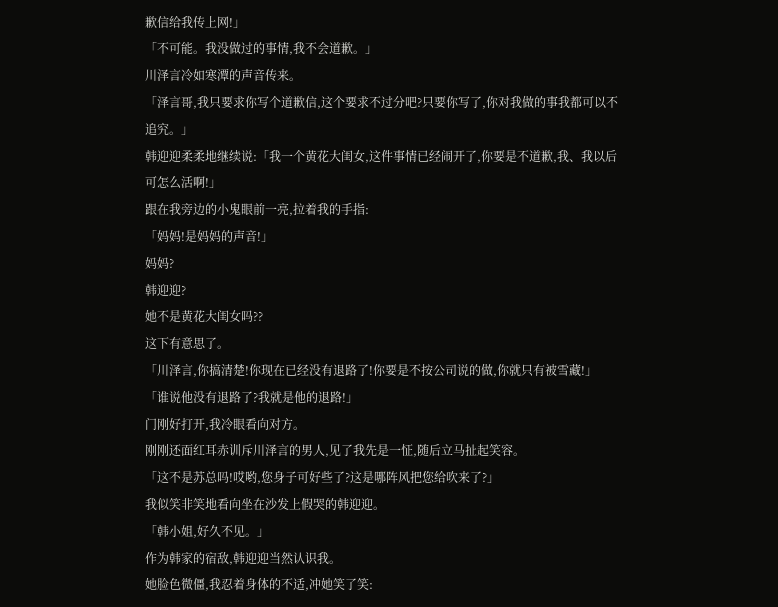歉信给我传上网!」
「不可能。我没做过的事情,我不会道歉。」
川泽言冷如寒潭的声音传来。
「泽言哥,我只要求你写个道歉信,这个要求不过分吧?只要你写了,你对我做的事我都可以不追究。」
韩迎迎柔柔地继续说:「我一个黄花大闺女,这件事情已经闹开了,你要是不道歉,我、我以后可怎么活啊!」
跟在我旁边的小鬼眼前一亮,拉着我的手指:
「妈妈!是妈妈的声音!」
妈妈?
韩迎迎?
她不是黄花大闺女吗??
这下有意思了。
「川泽言,你搞清楚!你现在已经没有退路了!你要是不按公司说的做,你就只有被雪藏!」
「谁说他没有退路了?我就是他的退路!」
门刚好打开,我冷眼看向对方。
刚刚还面红耳赤训斥川泽言的男人,见了我先是一怔,随后立马扯起笑容。
「这不是苏总吗!哎哟,您身子可好些了?这是哪阵风把您给吹来了?」
我似笑非笑地看向坐在沙发上假哭的韩迎迎。
「韩小姐,好久不见。」
作为韩家的宿敌,韩迎迎当然认识我。
她脸色微僵,我忍着身体的不适,冲她笑了笑: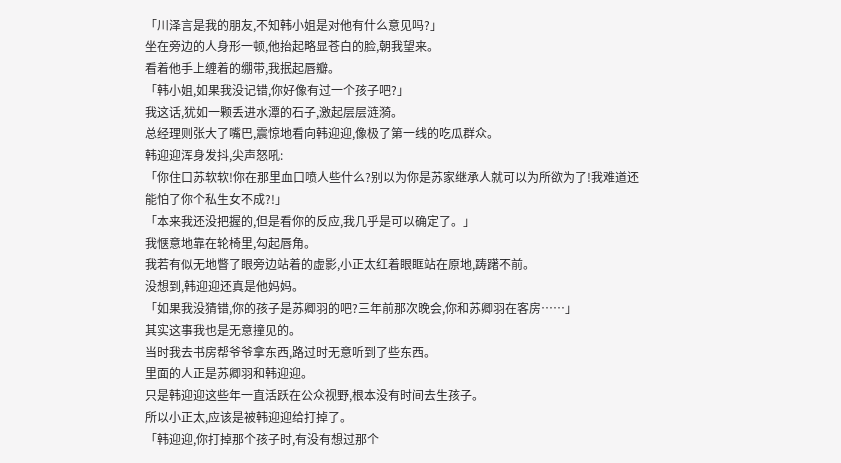「川泽言是我的朋友,不知韩小姐是对他有什么意见吗?」
坐在旁边的人身形一顿,他抬起略显苍白的脸,朝我望来。
看着他手上缠着的绷带,我抿起唇瓣。
「韩小姐,如果我没记错,你好像有过一个孩子吧?」
我这话,犹如一颗丢进水潭的石子,激起层层涟漪。
总经理则张大了嘴巴,震惊地看向韩迎迎,像极了第一线的吃瓜群众。
韩迎迎浑身发抖,尖声怒吼:
「你住口苏软软!你在那里血口喷人些什么?别以为你是苏家继承人就可以为所欲为了!我难道还能怕了你个私生女不成?!」
「本来我还没把握的,但是看你的反应,我几乎是可以确定了。」
我惬意地靠在轮椅里,勾起唇角。
我若有似无地瞥了眼旁边站着的虚影,小正太红着眼眶站在原地,踌躇不前。
没想到,韩迎迎还真是他妈妈。
「如果我没猜错,你的孩子是苏卿羽的吧?三年前那次晚会,你和苏卿羽在客房……」
其实这事我也是无意撞见的。
当时我去书房帮爷爷拿东西,路过时无意听到了些东西。
里面的人正是苏卿羽和韩迎迎。
只是韩迎迎这些年一直活跃在公众视野,根本没有时间去生孩子。
所以小正太,应该是被韩迎迎给打掉了。
「韩迎迎,你打掉那个孩子时,有没有想过那个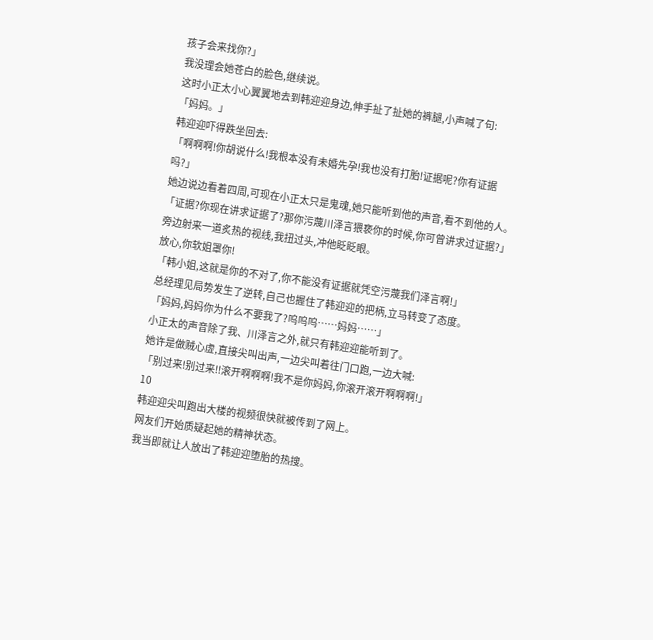孩子会来找你?」
我没理会她苍白的脸色,继续说。
这时小正太小心翼翼地去到韩迎迎身边,伸手扯了扯她的裤腿,小声喊了句:
「妈妈。」
韩迎迎吓得跌坐回去:
「啊啊啊!你胡说什么!我根本没有未婚先孕!我也没有打胎!证据呢?你有证据吗?」
她边说边看着四周,可现在小正太只是鬼魂,她只能听到他的声音,看不到他的人。
「证据?你现在讲求证据了?那你污蔑川泽言猥亵你的时候,你可曾讲求过证据?」
旁边射来一道炙热的视线,我扭过头,冲他眨眨眼。
放心,你软姐罩你!
「韩小姐,这就是你的不对了,你不能没有证据就凭空污蔑我们泽言啊!」
总经理见局势发生了逆转,自己也握住了韩迎迎的把柄,立马转变了态度。
「妈妈,妈妈你为什么不要我了?呜呜呜……妈妈……」
小正太的声音除了我、川泽言之外,就只有韩迎迎能听到了。
她许是做贼心虚,直接尖叫出声,一边尖叫着往门口跑,一边大喊:
「别过来!别过来!!滚开啊啊啊!我不是你妈妈,你滚开滚开啊啊啊!」
10
韩迎迎尖叫跑出大楼的视频很快就被传到了网上。
网友们开始质疑起她的精神状态。
我当即就让人放出了韩迎迎堕胎的热搜。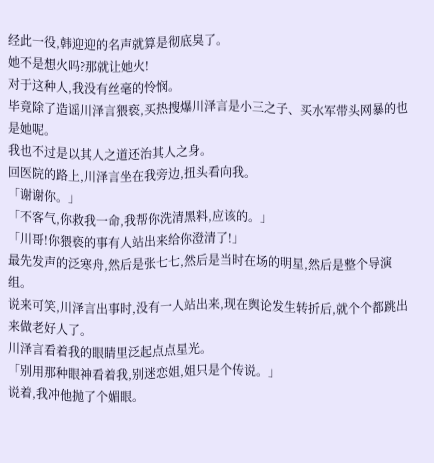经此一役,韩迎迎的名声就算是彻底臭了。
她不是想火吗?那就让她火!
对于这种人,我没有丝毫的怜悯。
毕竟除了造谣川泽言猥亵,买热搜爆川泽言是小三之子、买水军带头网暴的也是她呢。
我也不过是以其人之道还治其人之身。
回医院的路上,川泽言坐在我旁边,扭头看向我。
「谢谢你。」
「不客气,你救我一命,我帮你洗清黑料,应该的。」
「川哥!你猥亵的事有人站出来给你澄清了!」
最先发声的泛寒舟,然后是张七七,然后是当时在场的明星,然后是整个导演组。
说来可笑,川泽言出事时,没有一人站出来,现在舆论发生转折后,就个个都跳出来做老好人了。
川泽言看着我的眼睛里泛起点点星光。
「别用那种眼神看着我,别迷恋姐,姐只是个传说。」
说着,我冲他抛了个媚眼。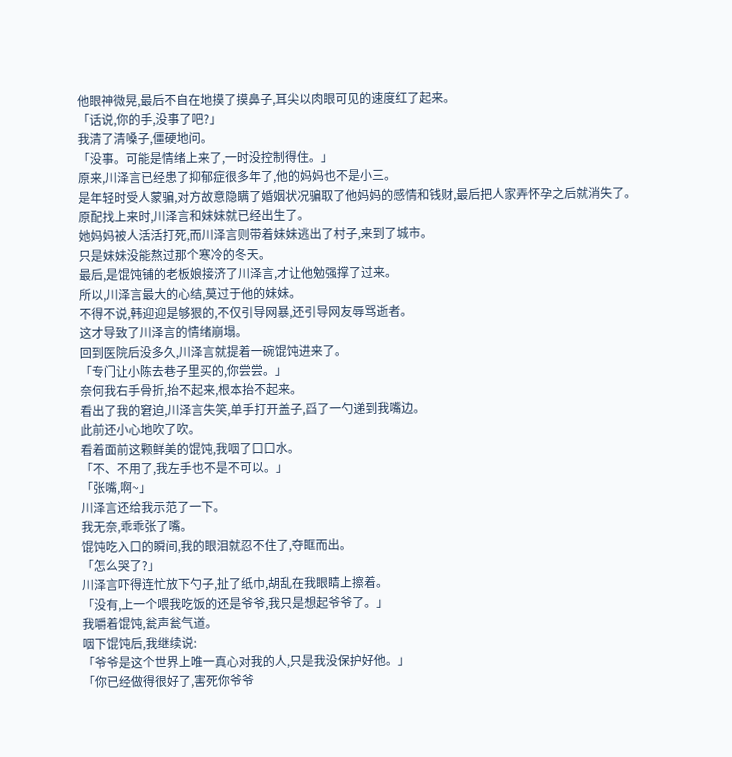他眼神微晃,最后不自在地摸了摸鼻子,耳尖以肉眼可见的速度红了起来。
「话说,你的手,没事了吧?」
我清了清嗓子,僵硬地问。
「没事。可能是情绪上来了,一时没控制得住。」
原来,川泽言已经患了抑郁症很多年了,他的妈妈也不是小三。
是年轻时受人蒙骗,对方故意隐瞒了婚姻状况骗取了他妈妈的感情和钱财,最后把人家弄怀孕之后就消失了。
原配找上来时,川泽言和妹妹就已经出生了。
她妈妈被人活活打死,而川泽言则带着妹妹逃出了村子,来到了城市。
只是妹妹没能熬过那个寒冷的冬天。
最后,是馄饨铺的老板娘接济了川泽言,才让他勉强撑了过来。
所以,川泽言最大的心结,莫过于他的妹妹。
不得不说,韩迎迎是够狠的,不仅引导网暴,还引导网友辱骂逝者。
这才导致了川泽言的情绪崩塌。
回到医院后没多久,川泽言就提着一碗馄饨进来了。
「专门让小陈去巷子里买的,你尝尝。」
奈何我右手骨折,抬不起来,根本抬不起来。
看出了我的窘迫,川泽言失笑,单手打开盖子,舀了一勺递到我嘴边。
此前还小心地吹了吹。
看着面前这颗鲜美的馄饨,我咽了口口水。
「不、不用了,我左手也不是不可以。」
「张嘴,啊~」
川泽言还给我示范了一下。
我无奈,乖乖张了嘴。
馄饨吃入口的瞬间,我的眼泪就忍不住了,夺眶而出。
「怎么哭了?」
川泽言吓得连忙放下勺子,扯了纸巾,胡乱在我眼睛上擦着。
「没有,上一个喂我吃饭的还是爷爷,我只是想起爷爷了。」
我嚼着馄饨,瓮声瓮气道。
咽下馄饨后,我继续说:
「爷爷是这个世界上唯一真心对我的人,只是我没保护好他。」
「你已经做得很好了,害死你爷爷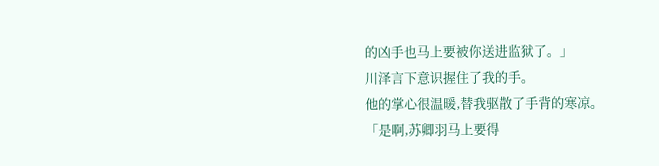的凶手也马上要被你送进监狱了。」
川泽言下意识握住了我的手。
他的掌心很温暖,替我驱散了手背的寒凉。
「是啊,苏卿羽马上要得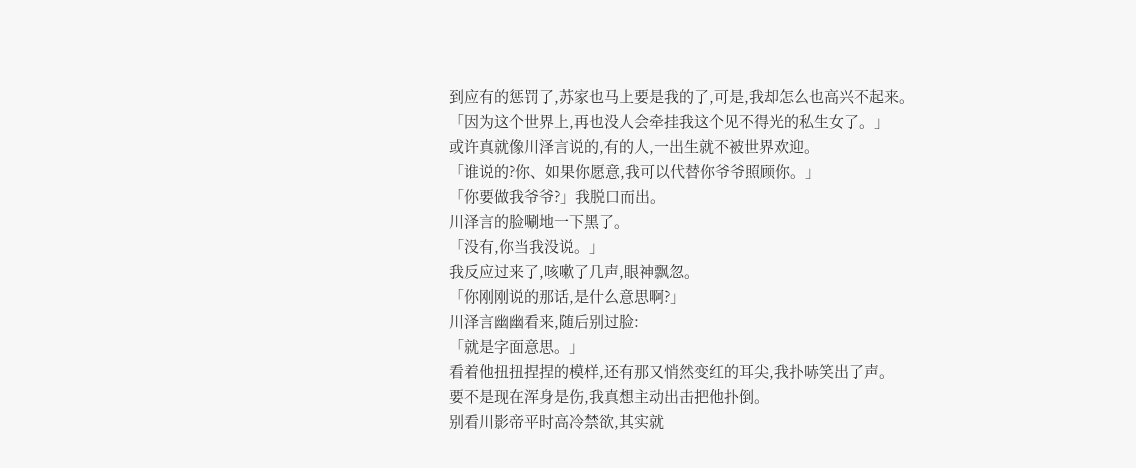到应有的惩罚了,苏家也马上要是我的了,可是,我却怎么也高兴不起来。
「因为这个世界上,再也没人会牵挂我这个见不得光的私生女了。」
或许真就像川泽言说的,有的人,一出生就不被世界欢迎。
「谁说的?你、如果你愿意,我可以代替你爷爷照顾你。」
「你要做我爷爷?」我脱口而出。
川泽言的脸唰地一下黑了。
「没有,你当我没说。」
我反应过来了,咳嗽了几声,眼神飘忽。
「你刚刚说的那话,是什么意思啊?」
川泽言幽幽看来,随后别过脸:
「就是字面意思。」
看着他扭扭捏捏的模样,还有那又悄然变红的耳尖,我扑哧笑出了声。
要不是现在浑身是伤,我真想主动出击把他扑倒。
别看川影帝平时高冷禁欲,其实就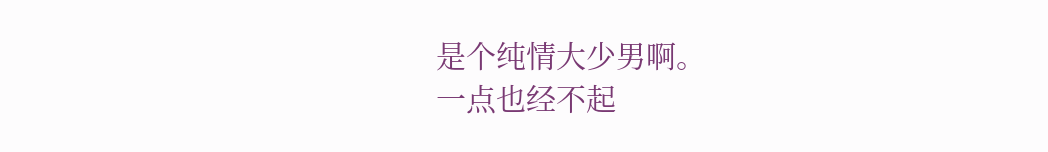是个纯情大少男啊。
一点也经不起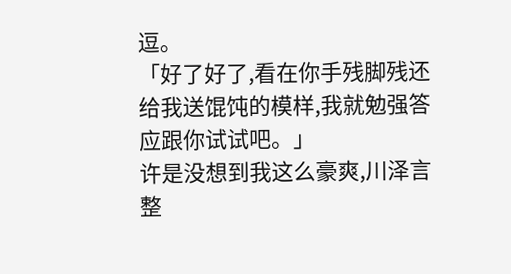逗。
「好了好了,看在你手残脚残还给我送馄饨的模样,我就勉强答应跟你试试吧。」
许是没想到我这么豪爽,川泽言整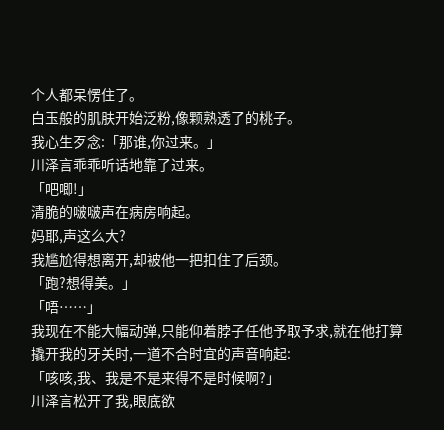个人都呆愣住了。
白玉般的肌肤开始泛粉,像颗熟透了的桃子。
我心生歹念:「那谁,你过来。」
川泽言乖乖听话地靠了过来。
「吧唧!」
清脆的啵啵声在病房响起。
妈耶,声这么大?
我尴尬得想离开,却被他一把扣住了后颈。
「跑?想得美。」
「唔……」
我现在不能大幅动弹,只能仰着脖子任他予取予求,就在他打算撬开我的牙关时,一道不合时宜的声音响起:
「咳咳,我、我是不是来得不是时候啊?」
川泽言松开了我,眼底欲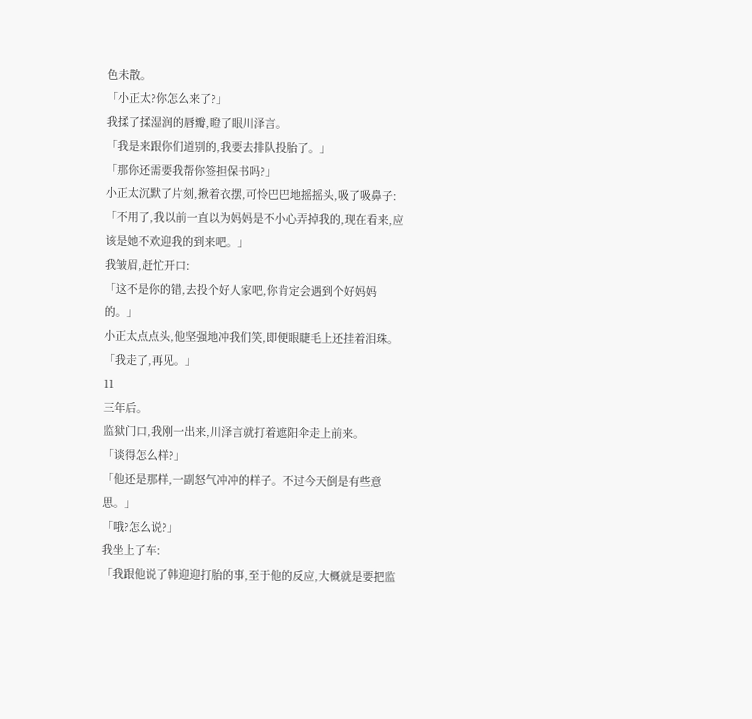色未散。
「小正太?你怎么来了?」
我揉了揉湿润的唇瓣,瞪了眼川泽言。
「我是来跟你们道别的,我要去排队投胎了。」
「那你还需要我帮你签担保书吗?」
小正太沉默了片刻,揪着衣摆,可怜巴巴地摇摇头,吸了吸鼻子:
「不用了,我以前一直以为妈妈是不小心弄掉我的,现在看来,应该是她不欢迎我的到来吧。」
我皱眉,赶忙开口:
「这不是你的错,去投个好人家吧,你肯定会遇到个好妈妈的。」
小正太点点头,他坚强地冲我们笑,即便眼睫毛上还挂着泪珠。
「我走了,再见。」
11
三年后。
监狱门口,我刚一出来,川泽言就打着遮阳伞走上前来。
「谈得怎么样?」
「他还是那样,一副怒气冲冲的样子。不过今天倒是有些意思。」
「哦?怎么说?」
我坐上了车:
「我跟他说了韩迎迎打胎的事,至于他的反应,大概就是要把监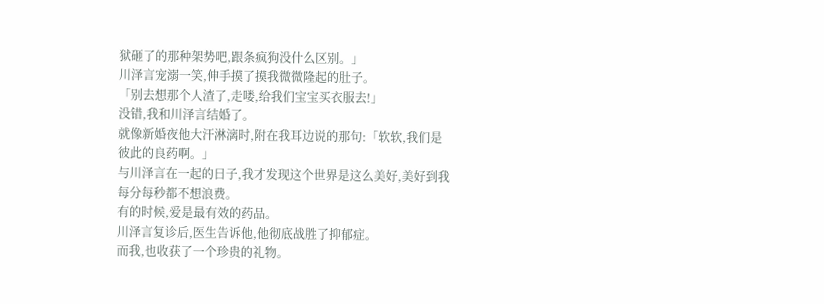狱砸了的那种架势吧,跟条疯狗没什么区别。」
川泽言宠溺一笑,伸手摸了摸我微微隆起的肚子。
「别去想那个人渣了,走喽,给我们宝宝买衣服去!」
没错,我和川泽言结婚了。
就像新婚夜他大汗淋漓时,附在我耳边说的那句:「软软,我们是彼此的良药啊。」
与川泽言在一起的日子,我才发现这个世界是这么美好,美好到我每分每秒都不想浪费。
有的时候,爱是最有效的药品。
川泽言复诊后,医生告诉他,他彻底战胜了抑郁症。
而我,也收获了一个珍贵的礼物。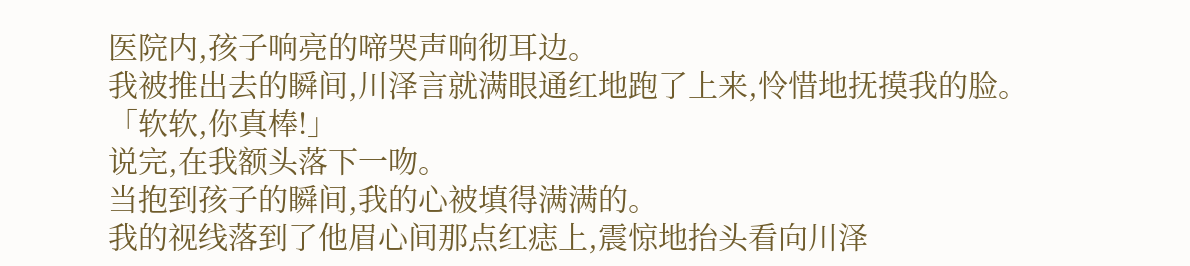医院内,孩子响亮的啼哭声响彻耳边。
我被推出去的瞬间,川泽言就满眼通红地跑了上来,怜惜地抚摸我的脸。
「软软,你真棒!」
说完,在我额头落下一吻。
当抱到孩子的瞬间,我的心被填得满满的。
我的视线落到了他眉心间那点红痣上,震惊地抬头看向川泽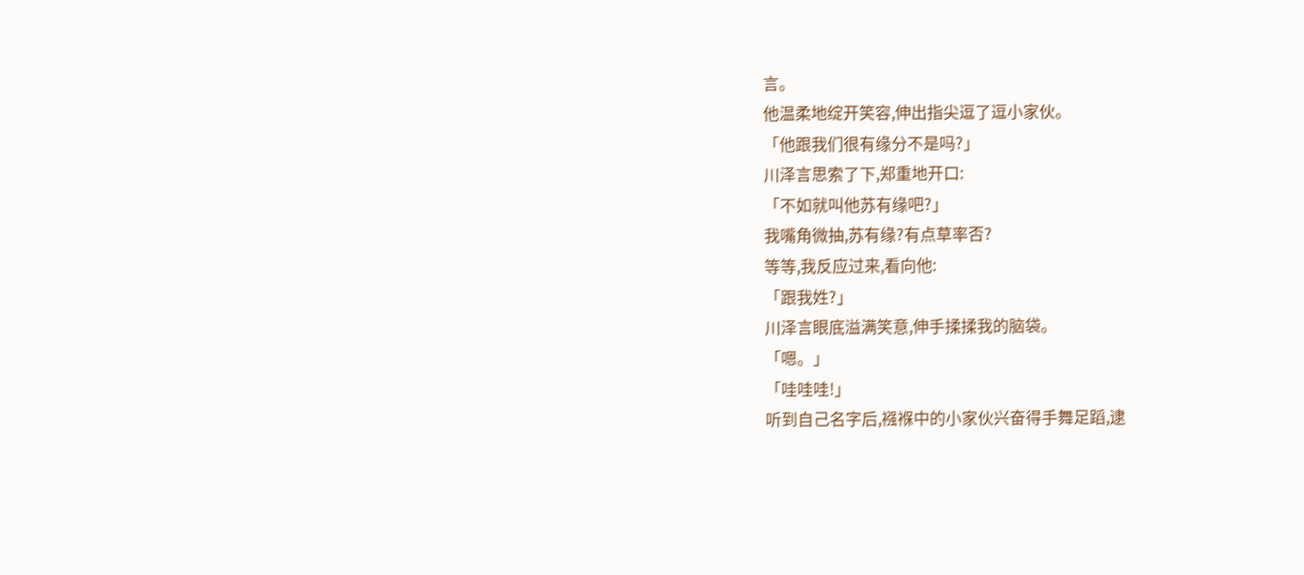言。
他温柔地绽开笑容,伸出指尖逗了逗小家伙。
「他跟我们很有缘分不是吗?」
川泽言思索了下,郑重地开口:
「不如就叫他苏有缘吧?」
我嘴角微抽,苏有缘?有点草率否?
等等,我反应过来,看向他:
「跟我姓?」
川泽言眼底溢满笑意,伸手揉揉我的脑袋。
「嗯。」
「哇哇哇!」
听到自己名字后,襁褓中的小家伙兴奋得手舞足蹈,逮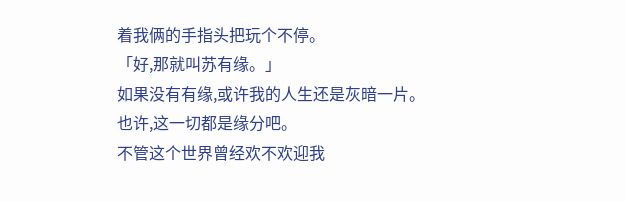着我俩的手指头把玩个不停。
「好,那就叫苏有缘。」
如果没有有缘,或许我的人生还是灰暗一片。
也许,这一切都是缘分吧。
不管这个世界曾经欢不欢迎我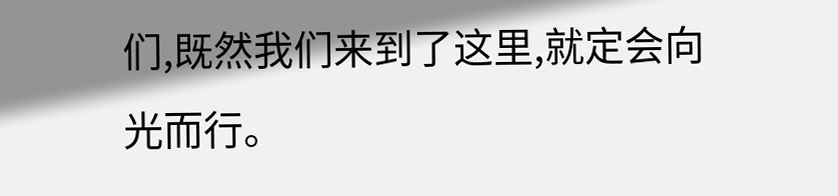们,既然我们来到了这里,就定会向光而行。